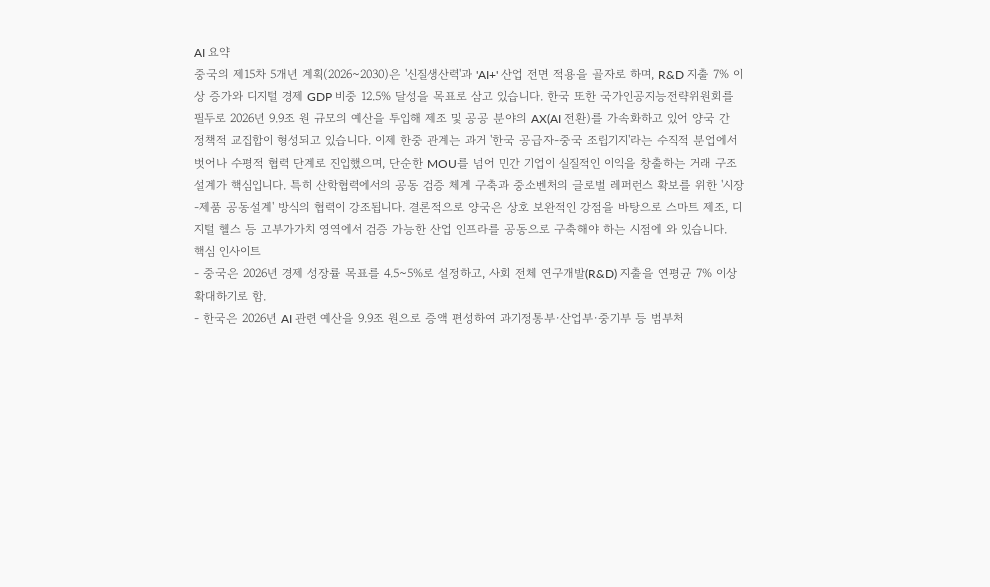AI 요약
중국의 제15차 5개년 계획(2026~2030)은 '신질생산력'과 'AI+' 산업 전면 적용을 골자로 하며, R&D 지출 7% 이상 증가와 디지털 경제 GDP 비중 12.5% 달성을 목표로 삼고 있습니다. 한국 또한 국가인공지능전략위원회를 필두로 2026년 9.9조 원 규모의 예산을 투입해 제조 및 공공 분야의 AX(AI 전환)를 가속화하고 있어 양국 간 정책적 교집합이 형성되고 있습니다. 이제 한중 관계는 과거 '한국 공급자-중국 조립기지'라는 수직적 분업에서 벗어나 수평적 협력 단계로 진입했으며, 단순한 MOU를 넘어 민간 기업이 실질적인 이익을 창출하는 거래 구조 설계가 핵심입니다. 특히 산학협력에서의 공동 검증 체계 구축과 중소벤처의 글로벌 레퍼런스 확보를 위한 '시장-제품 공동설계' 방식의 협력이 강조됩니다. 결론적으로 양국은 상호 보완적인 강점을 바탕으로 스마트 제조, 디지털 헬스 등 고부가가치 영역에서 검증 가능한 산업 인프라를 공동으로 구축해야 하는 시점에 와 있습니다.
핵심 인사이트
- 중국은 2026년 경제 성장률 목표를 4.5~5%로 설정하고, 사회 전체 연구개발(R&D) 지출을 연평균 7% 이상 확대하기로 함.
- 한국은 2026년 AI 관련 예산을 9.9조 원으로 증액 편성하여 과기정통부·산업부·중기부 등 범부처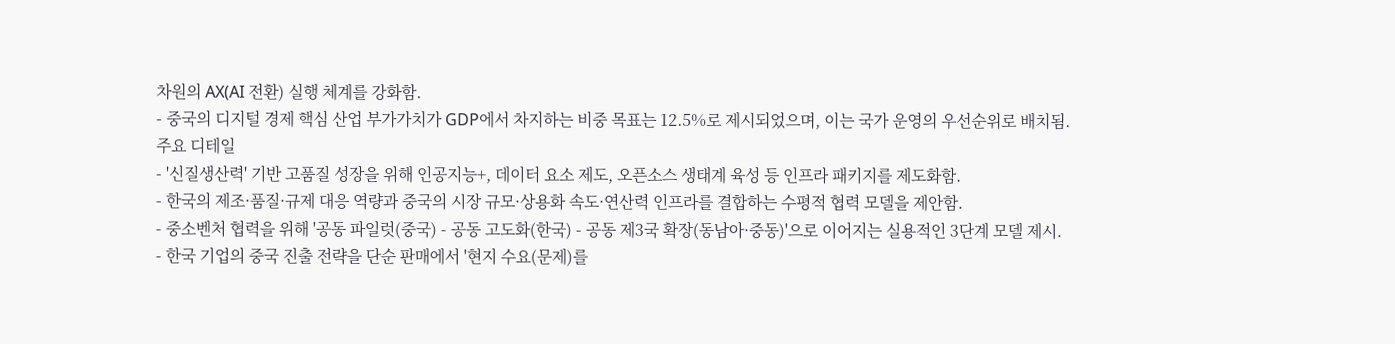차원의 AX(AI 전환) 실행 체계를 강화함.
- 중국의 디지털 경제 핵심 산업 부가가치가 GDP에서 차지하는 비중 목표는 12.5%로 제시되었으며, 이는 국가 운영의 우선순위로 배치됨.
주요 디테일
- '신질생산력' 기반 고품질 성장을 위해 인공지능+, 데이터 요소 제도, 오픈소스 생태계 육성 등 인프라 패키지를 제도화함.
- 한국의 제조·품질·규제 대응 역량과 중국의 시장 규모·상용화 속도·연산력 인프라를 결합하는 수평적 협력 모델을 제안함.
- 중소벤처 협력을 위해 '공동 파일럿(중국) - 공동 고도화(한국) - 공동 제3국 확장(동남아·중동)'으로 이어지는 실용적인 3단계 모델 제시.
- 한국 기업의 중국 진출 전략을 단순 판매에서 '현지 수요(문제)를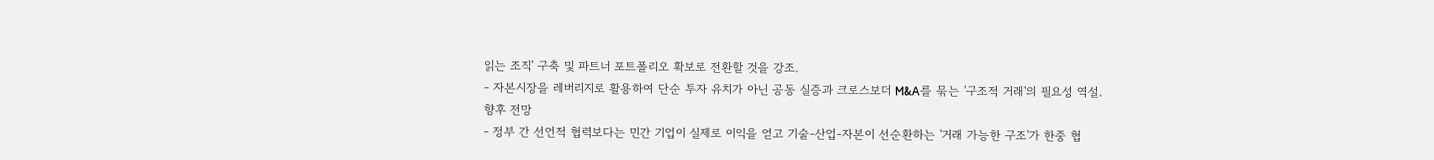읽는 조직' 구축 및 파트너 포트폴리오 확보로 전환할 것을 강조.
- 자본시장을 레버리지로 활용하여 단순 투자 유치가 아닌 공동 실증과 크로스보더 M&A를 묶는 '구조적 거래'의 필요성 역설.
향후 전망
- 정부 간 선언적 협력보다는 민간 기업이 실제로 이익을 얻고 기술-산업-자본이 선순환하는 '거래 가능한 구조'가 한중 협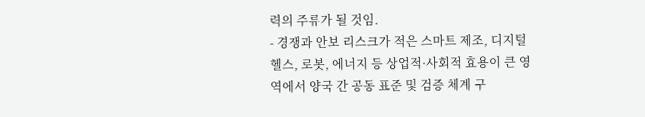력의 주류가 될 것임.
- 경쟁과 안보 리스크가 적은 스마트 제조, 디지털 헬스, 로봇, 에너지 등 상업적·사회적 효용이 큰 영역에서 양국 간 공동 표준 및 검증 체계 구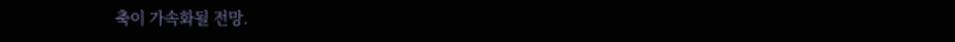축이 가속화될 전망.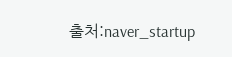출처:naver_startup